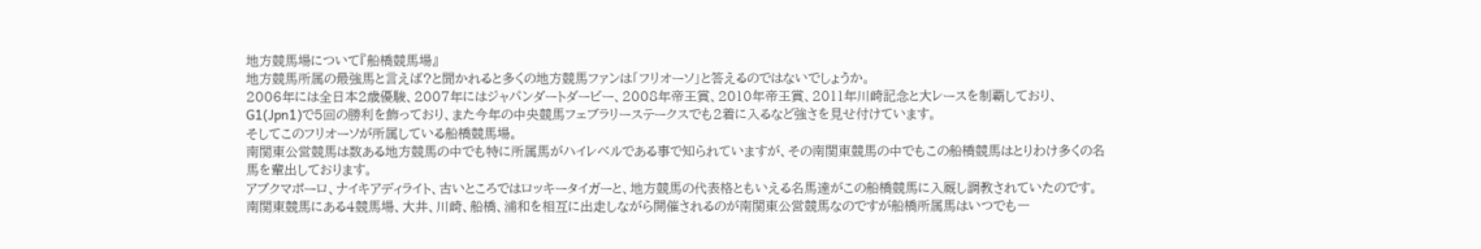地方競馬場について『船橋競馬場』
地方競馬所属の最強馬と言えば?と聞かれると多くの地方競馬ファンは「フリオーソ」と答えるのではないでしょうか。
2006年には全日本2歳優駿、2007年にはジャパンダートダービー、2008年帝王賞、2010年帝王賞、2011年川崎記念と大レースを制覇しており、G1(Jpn1)で5回の勝利を飾っており、また今年の中央競馬フェブラリーステークスでも2着に入るなど強さを見せ付けています。
そしてこのフリオーソが所属している船橋競馬場。
南関東公営競馬は数ある地方競馬の中でも特に所属馬がハイレベルである事で知られていますが、その南関東競馬の中でもこの船橋競馬はとりわけ多くの名馬を輩出しております。
アブクマポーロ、ナイキアディライト、古いところではロッキータイガーと、地方競馬の代表格ともいえる名馬達がこの船橋競馬に入厩し調教されていたのです。
南関東競馬にある4競馬場、大井、川崎、船橋、浦和を相互に出走しながら開催されるのが南関東公営競馬なのですが船橋所属馬はいつでも一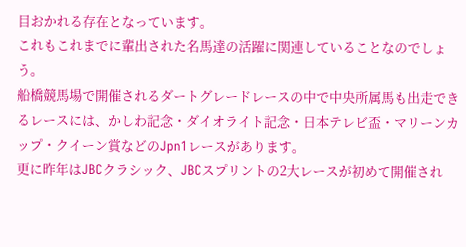目おかれる存在となっています。
これもこれまでに輩出された名馬達の活躍に関連していることなのでしょう。
船橋競馬場で開催されるダートグレードレースの中で中央所属馬も出走できるレースには、かしわ記念・ダイオライト記念・日本テレビ盃・マリーンカップ・クイーン賞などのJpn1レースがあります。
更に昨年はJBCクラシック、JBCスプリントの2大レースが初めて開催され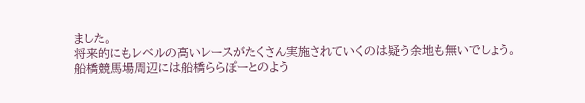ました。
将来的にもレベルの高いレースがたくさん実施されていくのは疑う余地も無いでしょう。
船橋競馬場周辺には船橋ららぽーとのよう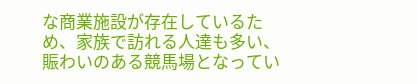な商業施設が存在しているため、家族で訪れる人達も多い、賑わいのある競馬場となってい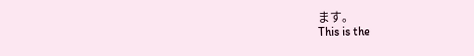ます。
This is the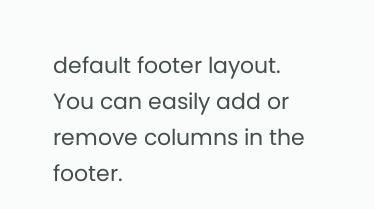default footer layout. You can easily add or remove columns in the footer.